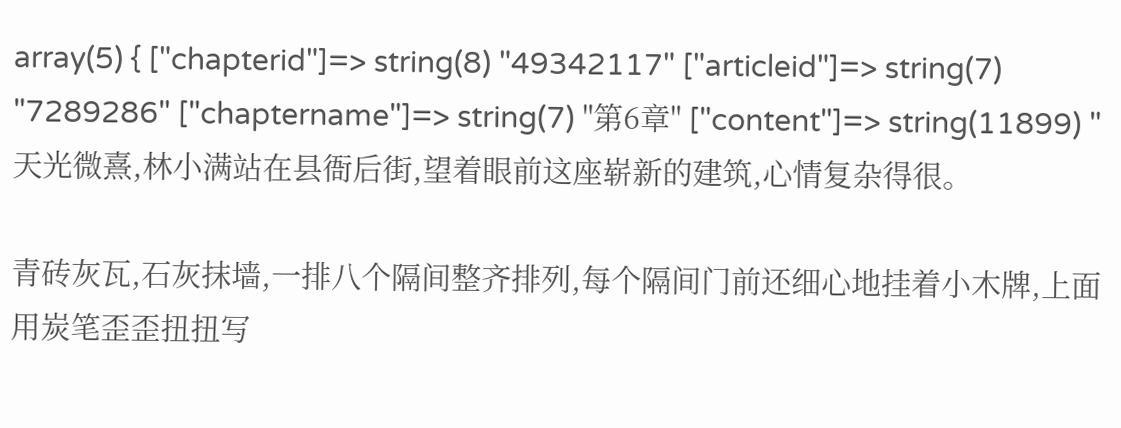array(5) { ["chapterid"]=> string(8) "49342117" ["articleid"]=> string(7) "7289286" ["chaptername"]=> string(7) "第6章" ["content"]=> string(11899) "天光微熹,林小满站在县衙后街,望着眼前这座崭新的建筑,心情复杂得很。

青砖灰瓦,石灰抹墙,一排八个隔间整齐排列,每个隔间门前还细心地挂着小木牌,上面用炭笔歪歪扭扭写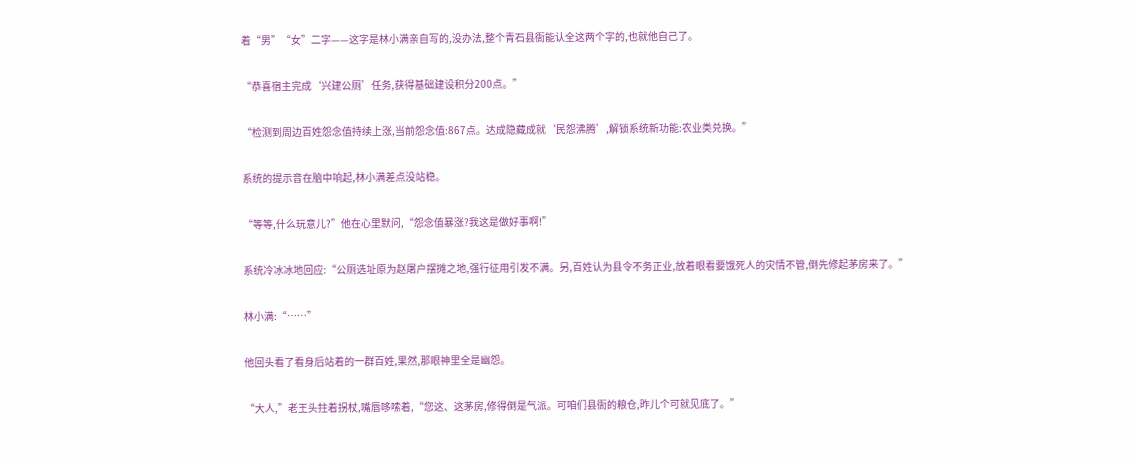着“男”“女”二字——这字是林小满亲自写的,没办法,整个青石县衙能认全这两个字的,也就他自己了。

“恭喜宿主完成‘兴建公厕’任务,获得基础建设积分200点。”

“检测到周边百姓怨念值持续上涨,当前怨念值:867点。达成隐藏成就‘民怨沸腾’,解锁系统新功能:农业类兑换。”

系统的提示音在脑中响起,林小满差点没站稳。

“等等,什么玩意儿?”他在心里默问,“怨念值暴涨?我这是做好事啊!”

系统冷冰冰地回应:“公厕选址原为赵屠户摆摊之地,强行征用引发不满。另,百姓认为县令不务正业,放着眼看要饿死人的灾情不管,倒先修起茅房来了。”

林小满:“……”

他回头看了看身后站着的一群百姓,果然,那眼神里全是幽怨。

“大人,”老王头拄着拐杖,嘴唇哆嗦着,“您这、这茅房,修得倒是气派。可咱们县衙的粮仓,昨儿个可就见底了。”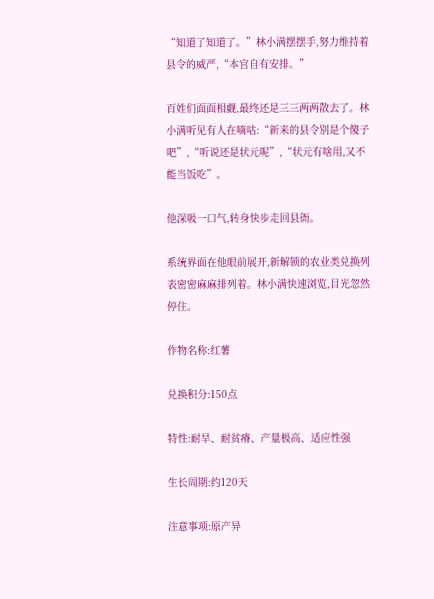“知道了知道了。”林小满摆摆手,努力维持着县令的威严,“本官自有安排。”

百姓们面面相觑,最终还是三三两两散去了。林小满听见有人在嘀咕:“新来的县令别是个傻子吧”,“听说还是状元呢”,“状元有啥用,又不能当饭吃”。

他深吸一口气,转身快步走回县衙。

系统界面在他眼前展开,新解锁的农业类兑换列表密密麻麻排列着。林小满快速浏览,目光忽然停住。

作物名称:红薯

兑换积分:150点

特性:耐旱、耐贫瘠、产量极高、适应性强

生长周期:约120天

注意事项:原产异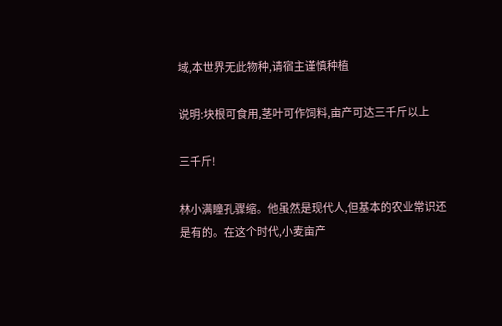域,本世界无此物种,请宿主谨慎种植

说明:块根可食用,茎叶可作饲料,亩产可达三千斤以上

三千斤!

林小满瞳孔骤缩。他虽然是现代人,但基本的农业常识还是有的。在这个时代,小麦亩产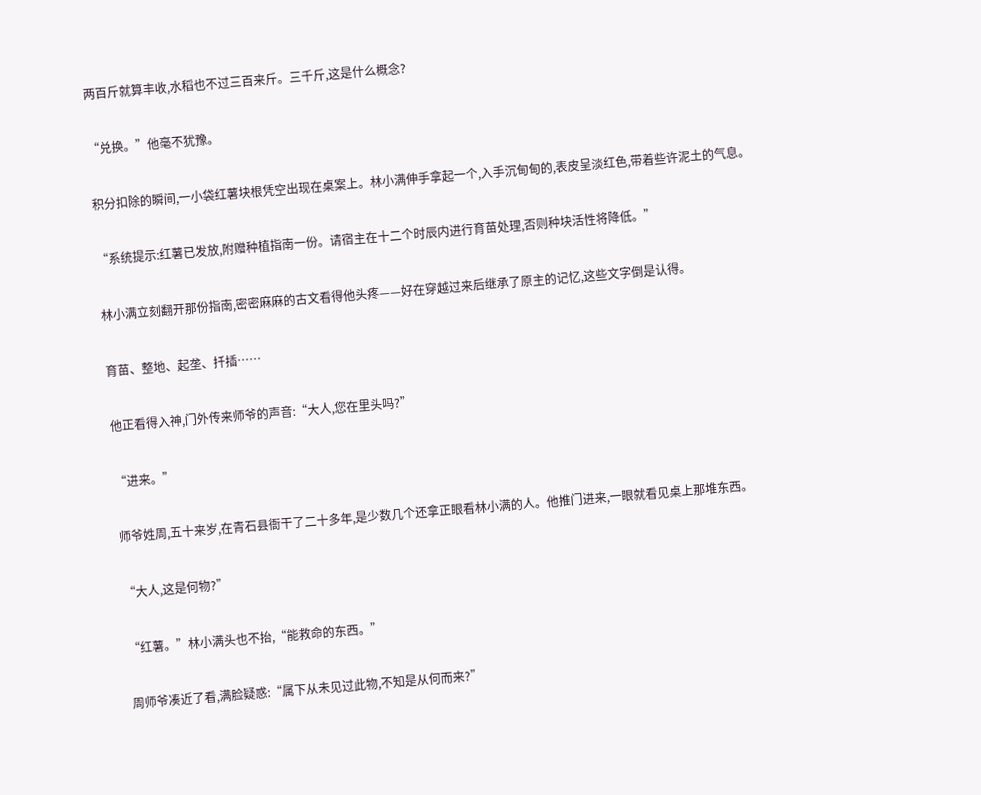两百斤就算丰收,水稻也不过三百来斤。三千斤,这是什么概念?

“兑换。”他毫不犹豫。

积分扣除的瞬间,一小袋红薯块根凭空出现在桌案上。林小满伸手拿起一个,入手沉甸甸的,表皮呈淡红色,带着些许泥土的气息。

“系统提示:红薯已发放,附赠种植指南一份。请宿主在十二个时辰内进行育苗处理,否则种块活性将降低。”

林小满立刻翻开那份指南,密密麻麻的古文看得他头疼——好在穿越过来后继承了原主的记忆,这些文字倒是认得。

育苗、整地、起垄、扦插……

他正看得入神,门外传来师爷的声音:“大人,您在里头吗?”

“进来。”

师爷姓周,五十来岁,在青石县衙干了二十多年,是少数几个还拿正眼看林小满的人。他推门进来,一眼就看见桌上那堆东西。

“大人,这是何物?”

“红薯。”林小满头也不抬,“能救命的东西。”

周师爷凑近了看,满脸疑惑:“属下从未见过此物,不知是从何而来?”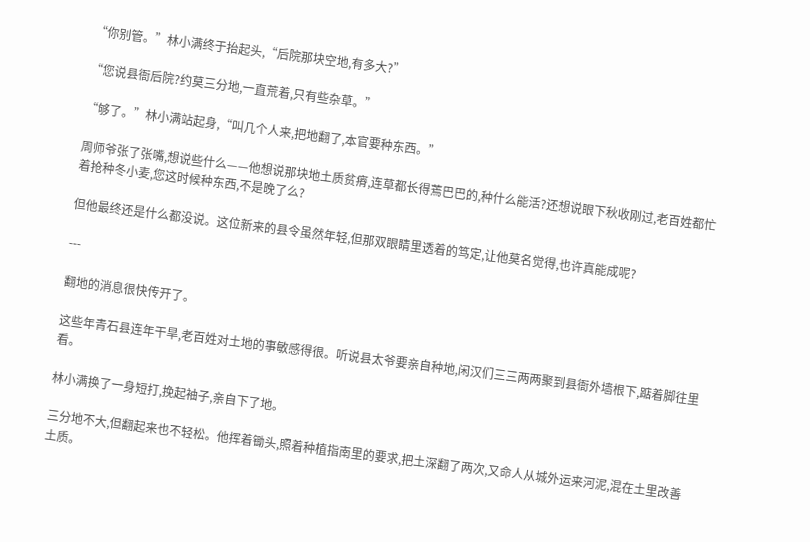“你别管。”林小满终于抬起头,“后院那块空地,有多大?”

“您说县衙后院?约莫三分地,一直荒着,只有些杂草。”

“够了。”林小满站起身,“叫几个人来,把地翻了,本官要种东西。”

周师爷张了张嘴,想说些什么——他想说那块地土质贫瘠,连草都长得蔫巴巴的,种什么能活?还想说眼下秋收刚过,老百姓都忙着抢种冬小麦,您这时候种东西,不是晚了么?

但他最终还是什么都没说。这位新来的县令虽然年轻,但那双眼睛里透着的笃定,让他莫名觉得,也许真能成呢?

---

翻地的消息很快传开了。

这些年青石县连年干旱,老百姓对土地的事敏感得很。听说县太爷要亲自种地,闲汉们三三两两聚到县衙外墙根下,踮着脚往里看。

林小满换了一身短打,挽起袖子,亲自下了地。

三分地不大,但翻起来也不轻松。他挥着锄头,照着种植指南里的要求,把土深翻了两次,又命人从城外运来河泥,混在土里改善土质。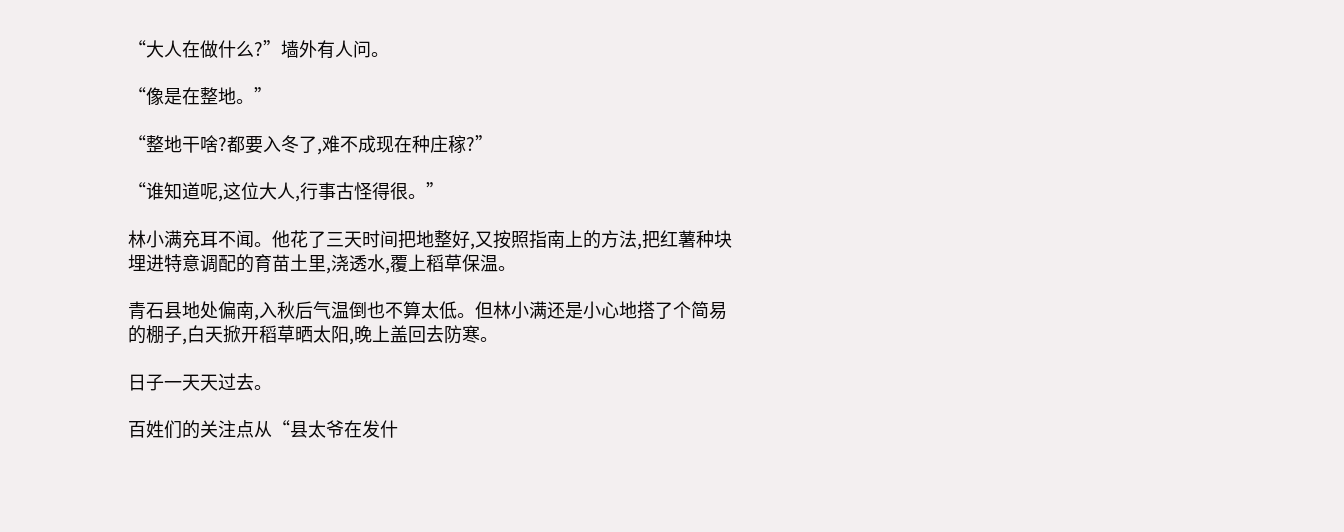“大人在做什么?”墙外有人问。

“像是在整地。”

“整地干啥?都要入冬了,难不成现在种庄稼?”

“谁知道呢,这位大人,行事古怪得很。”

林小满充耳不闻。他花了三天时间把地整好,又按照指南上的方法,把红薯种块埋进特意调配的育苗土里,浇透水,覆上稻草保温。

青石县地处偏南,入秋后气温倒也不算太低。但林小满还是小心地搭了个简易的棚子,白天掀开稻草晒太阳,晚上盖回去防寒。

日子一天天过去。

百姓们的关注点从“县太爷在发什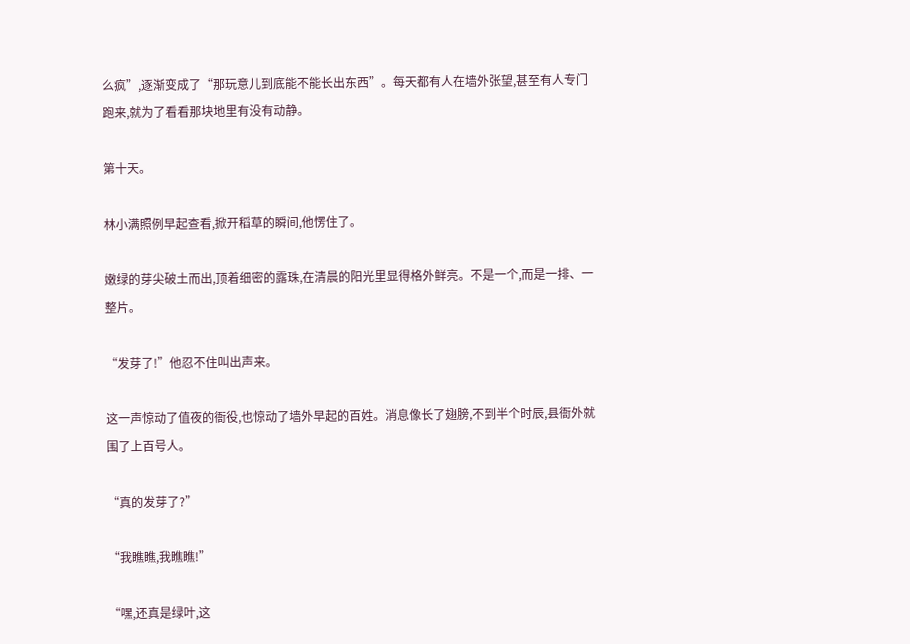么疯”,逐渐变成了“那玩意儿到底能不能长出东西”。每天都有人在墙外张望,甚至有人专门跑来,就为了看看那块地里有没有动静。

第十天。

林小满照例早起查看,掀开稻草的瞬间,他愣住了。

嫩绿的芽尖破土而出,顶着细密的露珠,在清晨的阳光里显得格外鲜亮。不是一个,而是一排、一整片。

“发芽了!”他忍不住叫出声来。

这一声惊动了值夜的衙役,也惊动了墙外早起的百姓。消息像长了翅膀,不到半个时辰,县衙外就围了上百号人。

“真的发芽了?”

“我瞧瞧,我瞧瞧!”

“嘿,还真是绿叶,这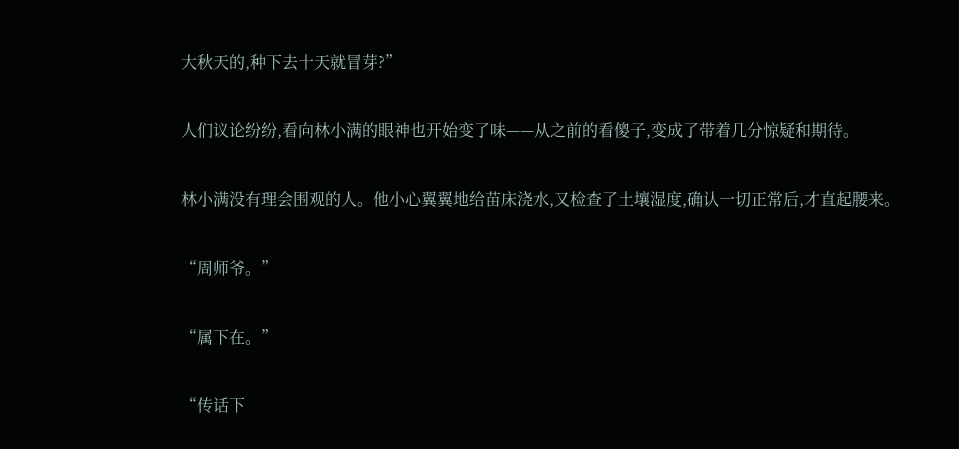大秋天的,种下去十天就冒芽?”

人们议论纷纷,看向林小满的眼神也开始变了味——从之前的看傻子,变成了带着几分惊疑和期待。

林小满没有理会围观的人。他小心翼翼地给苗床浇水,又检查了土壤湿度,确认一切正常后,才直起腰来。

“周师爷。”

“属下在。”

“传话下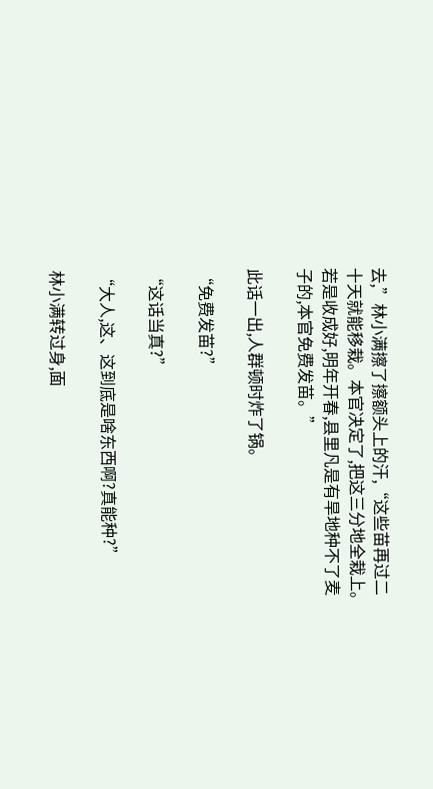去,”林小满擦了擦额头上的汗,“这些苗再过二十天就能移栽。本官决定了,把这三分地全栽上。若是收成好,明年开春,县里凡是有旱地种不了麦子的,本官免费发苗。”

此话一出,人群顿时炸了锅。

“免费发苗?”

“这话当真?”

“大人,这、这到底是啥东西啊?真能种?”

林小满转过身,面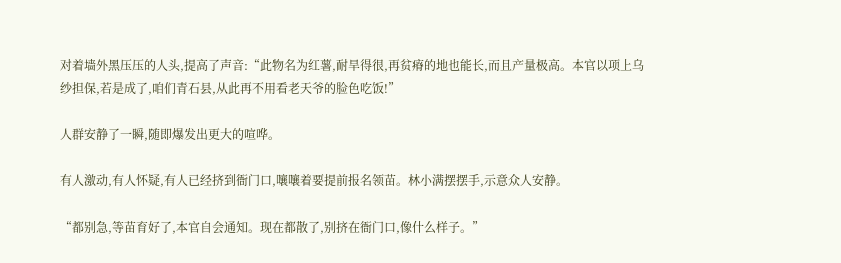对着墙外黑压压的人头,提高了声音:“此物名为红薯,耐旱得很,再贫瘠的地也能长,而且产量极高。本官以项上乌纱担保,若是成了,咱们青石县,从此再不用看老天爷的脸色吃饭!”

人群安静了一瞬,随即爆发出更大的喧哗。

有人激动,有人怀疑,有人已经挤到衙门口,嚷嚷着要提前报名领苗。林小满摆摆手,示意众人安静。

“都别急,等苗育好了,本官自会通知。现在都散了,别挤在衙门口,像什么样子。”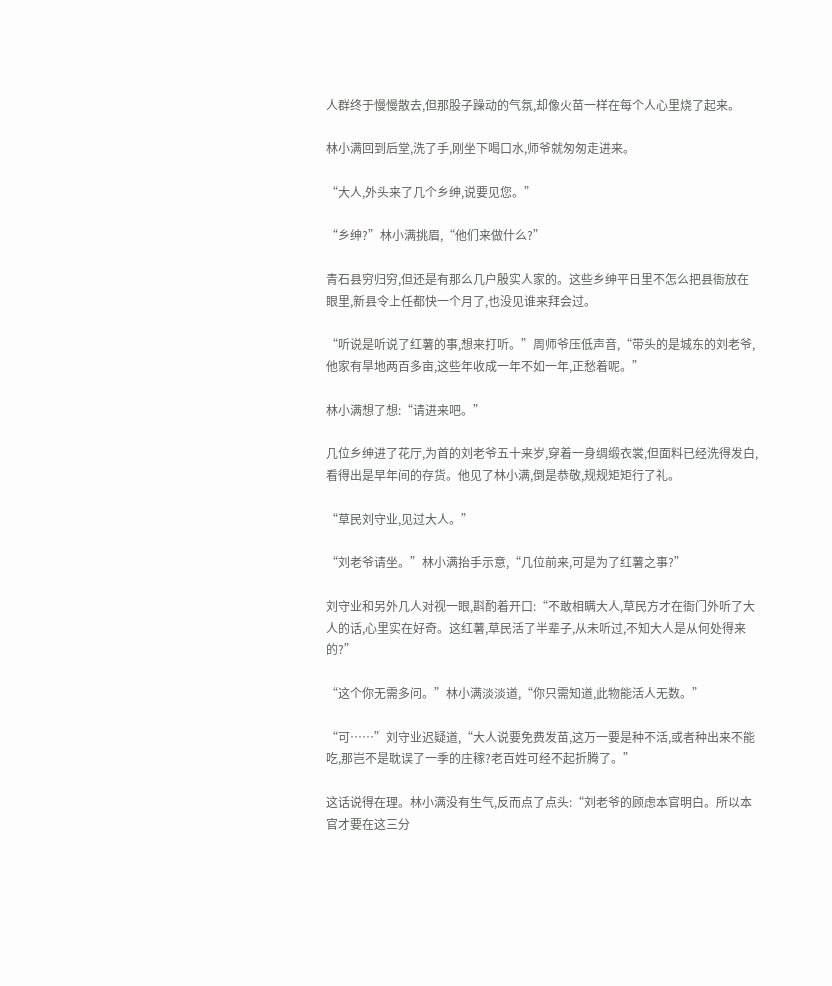人群终于慢慢散去,但那股子躁动的气氛,却像火苗一样在每个人心里烧了起来。

林小满回到后堂,洗了手,刚坐下喝口水,师爷就匆匆走进来。

“大人,外头来了几个乡绅,说要见您。”

“乡绅?”林小满挑眉,“他们来做什么?”

青石县穷归穷,但还是有那么几户殷实人家的。这些乡绅平日里不怎么把县衙放在眼里,新县令上任都快一个月了,也没见谁来拜会过。

“听说是听说了红薯的事,想来打听。”周师爷压低声音,“带头的是城东的刘老爷,他家有旱地两百多亩,这些年收成一年不如一年,正愁着呢。”

林小满想了想:“请进来吧。”

几位乡绅进了花厅,为首的刘老爷五十来岁,穿着一身绸缎衣裳,但面料已经洗得发白,看得出是早年间的存货。他见了林小满,倒是恭敬,规规矩矩行了礼。

“草民刘守业,见过大人。”

“刘老爷请坐。”林小满抬手示意,“几位前来,可是为了红薯之事?”

刘守业和另外几人对视一眼,斟酌着开口:“不敢相瞒大人,草民方才在衙门外听了大人的话,心里实在好奇。这红薯,草民活了半辈子,从未听过,不知大人是从何处得来的?”

“这个你无需多问。”林小满淡淡道,“你只需知道,此物能活人无数。”

“可……”刘守业迟疑道,“大人说要免费发苗,这万一要是种不活,或者种出来不能吃,那岂不是耽误了一季的庄稼?老百姓可经不起折腾了。”

这话说得在理。林小满没有生气,反而点了点头:“刘老爷的顾虑本官明白。所以本官才要在这三分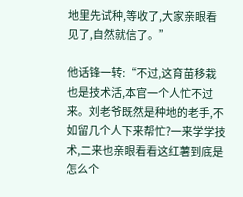地里先试种,等收了,大家亲眼看见了,自然就信了。”

他话锋一转:“不过,这育苗移栽也是技术活,本官一个人忙不过来。刘老爷既然是种地的老手,不如留几个人下来帮忙?一来学学技术,二来也亲眼看看这红薯到底是怎么个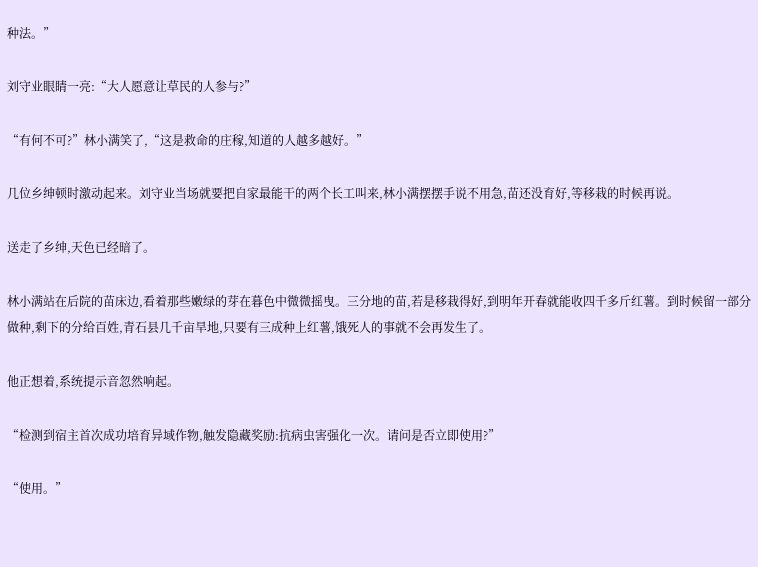种法。”

刘守业眼睛一亮:“大人愿意让草民的人参与?”

“有何不可?”林小满笑了,“这是救命的庄稼,知道的人越多越好。”

几位乡绅顿时激动起来。刘守业当场就要把自家最能干的两个长工叫来,林小满摆摆手说不用急,苗还没育好,等移栽的时候再说。

送走了乡绅,天色已经暗了。

林小满站在后院的苗床边,看着那些嫩绿的芽在暮色中微微摇曳。三分地的苗,若是移栽得好,到明年开春就能收四千多斤红薯。到时候留一部分做种,剩下的分给百姓,青石县几千亩旱地,只要有三成种上红薯,饿死人的事就不会再发生了。

他正想着,系统提示音忽然响起。

“检测到宿主首次成功培育异域作物,触发隐藏奖励:抗病虫害强化一次。请问是否立即使用?”

“使用。”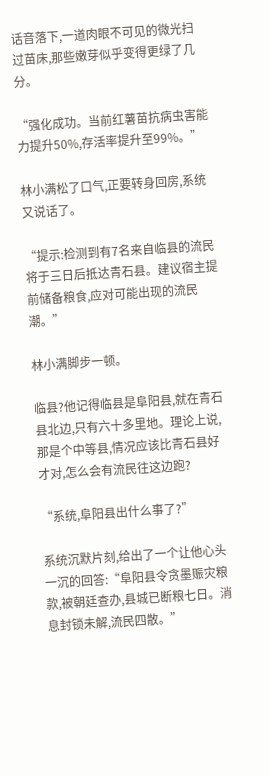话音落下,一道肉眼不可见的微光扫过苗床,那些嫩芽似乎变得更绿了几分。

“强化成功。当前红薯苗抗病虫害能力提升50%,存活率提升至99%。”

林小满松了口气,正要转身回房,系统又说话了。

“提示:检测到有7名来自临县的流民将于三日后抵达青石县。建议宿主提前储备粮食,应对可能出现的流民潮。”

林小满脚步一顿。

临县?他记得临县是阜阳县,就在青石县北边,只有六十多里地。理论上说,那是个中等县,情况应该比青石县好才对,怎么会有流民往这边跑?

“系统,阜阳县出什么事了?”

系统沉默片刻,给出了一个让他心头一沉的回答:“阜阳县令贪墨赈灾粮款,被朝廷查办,县城已断粮七日。消息封锁未解,流民四散。”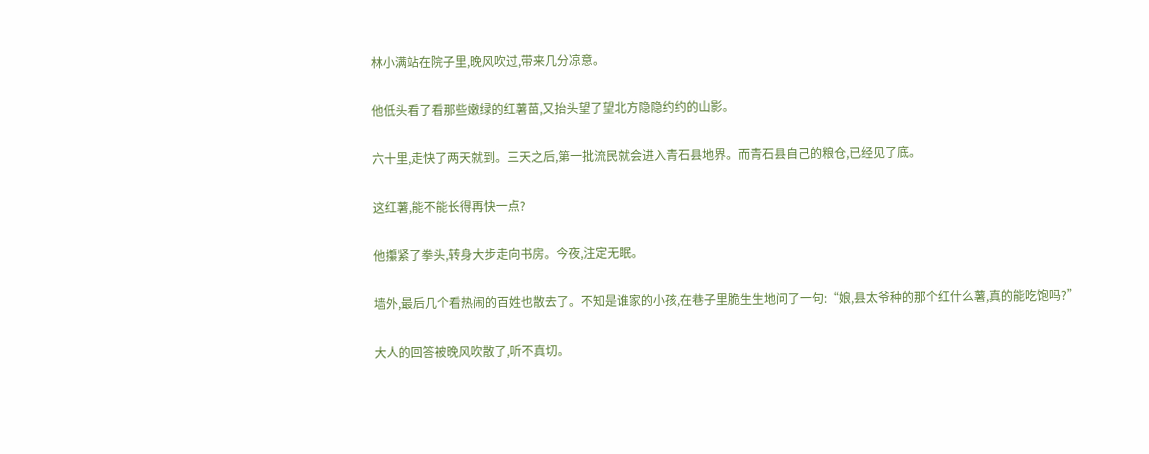林小满站在院子里,晚风吹过,带来几分凉意。

他低头看了看那些嫩绿的红薯苗,又抬头望了望北方隐隐约约的山影。

六十里,走快了两天就到。三天之后,第一批流民就会进入青石县地界。而青石县自己的粮仓,已经见了底。

这红薯,能不能长得再快一点?

他攥紧了拳头,转身大步走向书房。今夜,注定无眠。

墙外,最后几个看热闹的百姓也散去了。不知是谁家的小孩,在巷子里脆生生地问了一句:“娘,县太爷种的那个红什么薯,真的能吃饱吗?”

大人的回答被晚风吹散了,听不真切。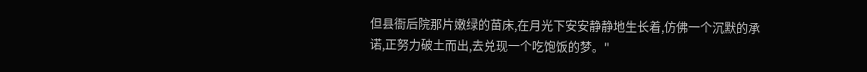但县衙后院那片嫩绿的苗床,在月光下安安静静地生长着,仿佛一个沉默的承诺,正努力破土而出,去兑现一个吃饱饭的梦。"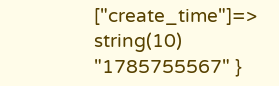["create_time"]=> string(10) "1785755567" }